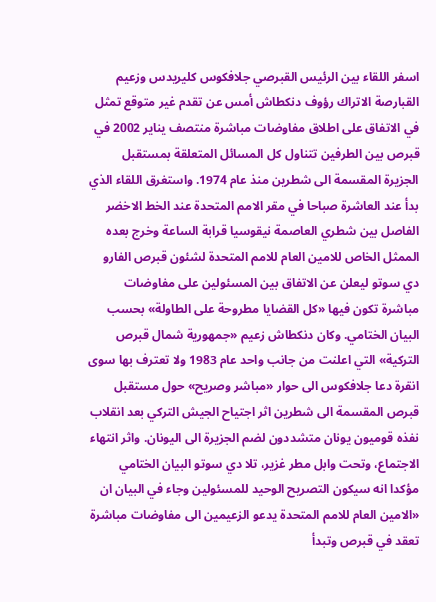اسفر اللقاء بين الرئيس القبرصي جلافكوس كليريدس وزعيم القبارصة الاتراك رؤوف دنكطاش أمس عن تقدم غير متوقع تمثل في الاتفاق على اطلاق مفاوضات مباشرة منتصف يناير 2002 في قبرص بين الطرفين تتناول كل المسائل المتعلقة بمستقبل الجزيرة المقسمة الى شطرين منذ عام 1974. واستغرق اللقاء الذي بدأ عند العاشرة صباحا في مقر الامم المتحدة عند الخط الاخضر الفاصل بين شطري العاصمة نيقوسيا قرابة الساعة وخرج بعده الممثل الخاص للامين العام للامم المتحدة لشئون قبرص الفارو دي سوتو ليعلن عن الاتفاق بين المسئولين على مفاوضات مباشرة تكون فيها «كل القضايا مطروحة على الطاولة» بحسب البيان الختامي. وكان دنكطاش زعيم «جمهورية شمال قبرص التركية» التي اعلنت من جانب واحد عام 1983 ولا تعترف بها سوى انقرة دعا جلافكوس الى حوار «مباشر وصريح» حول مستقبل قبرص المقسمة الى شطرين اثر اجتياح الجيش التركي بعد انقلاب نفذه قوميون يونان متشددون لضم الجزيرة الى اليونان. واثر انتهاء الاجتماع، وتحت وابل مطر غزير، تلا دي سوتو البيان الختامي مؤكدا انه سيكون التصريح الوحيد للمسئولين وجاء في البيان ان «الامين العام للامم المتحدة يدعو الزعيمين الى مفاوضات مباشرة تعقد في قبرص وتبدأ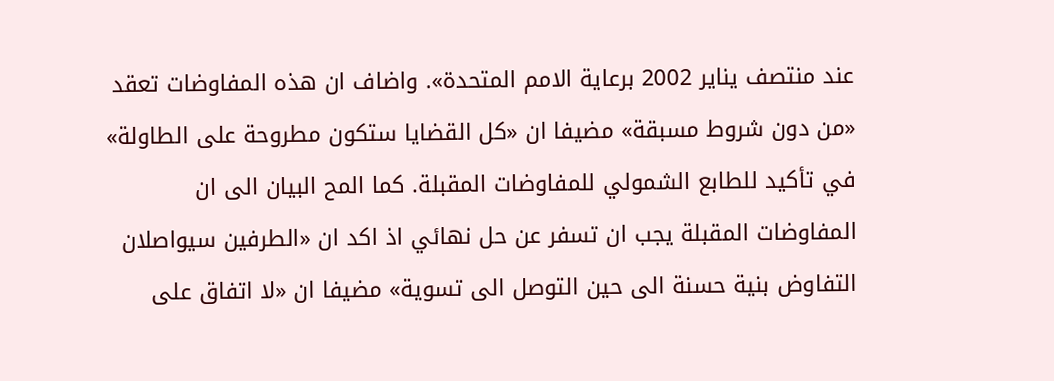عند منتصف يناير 2002 برعاية الامم المتحدة». واضاف ان هذه المفاوضات تعقد «من دون شروط مسبقة» مضيفا ان «كل القضايا ستكون مطروحة على الطاولة» في تأكيد للطابع الشمولي للمفاوضات المقبلة. كما المح البيان الى ان المفاوضات المقبلة يجب ان تسفر عن حل نهائي اذ اكد ان «الطرفين سيواصلان التفاوض بنية حسنة الى حين التوصل الى تسوية» مضيفا ان «لا اتفاق على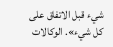شيء قبل الاتفاق على كل شيء». الوكالات